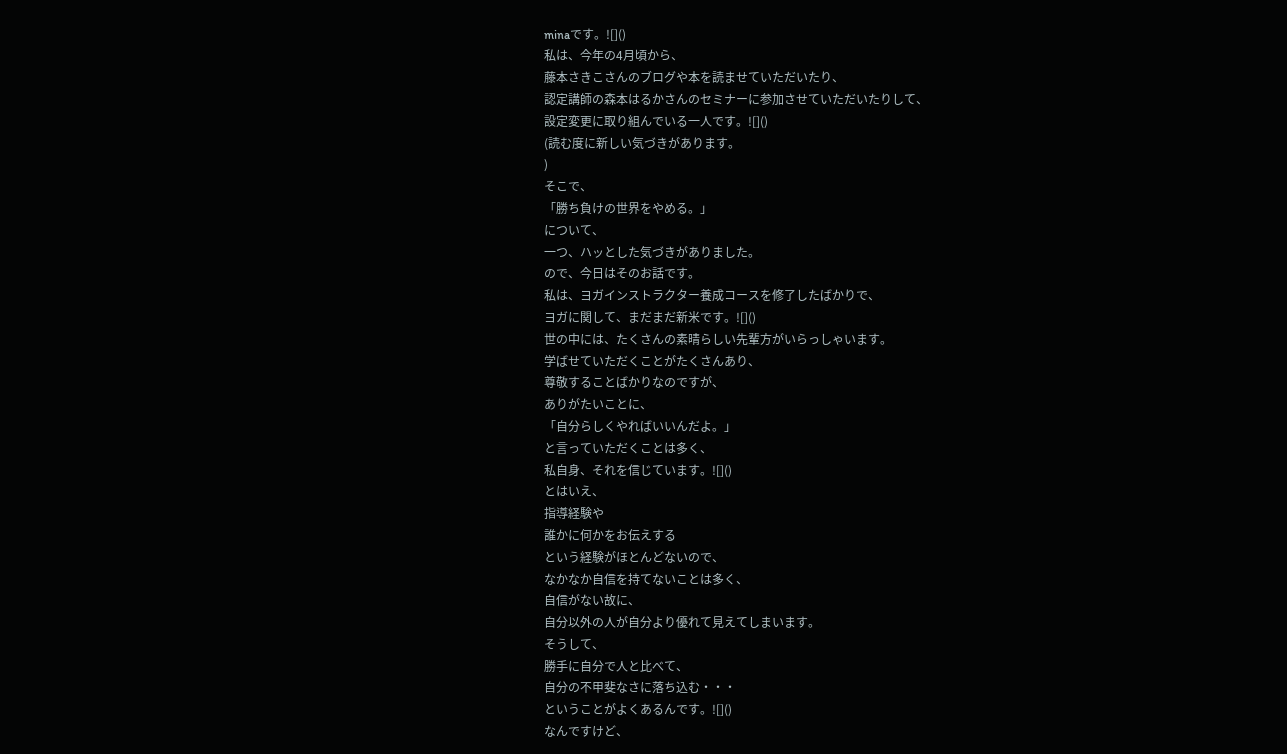minaです。![]()
私は、今年の4月頃から、
藤本さきこさんのブログや本を読ませていただいたり、
認定講師の森本はるかさんのセミナーに参加させていただいたりして、
設定変更に取り組んでいる一人です。![]()
(読む度に新しい気づきがあります。
)
そこで、
「勝ち負けの世界をやめる。」
について、
一つ、ハッとした気づきがありました。
ので、今日はそのお話です。
私は、ヨガインストラクター養成コースを修了したばかりで、
ヨガに関して、まだまだ新米です。![]()
世の中には、たくさんの素晴らしい先輩方がいらっしゃいます。
学ばせていただくことがたくさんあり、
尊敬することばかりなのですが、
ありがたいことに、
「自分らしくやればいいんだよ。」
と言っていただくことは多く、
私自身、それを信じています。![]()
とはいえ、
指導経験や
誰かに何かをお伝えする
という経験がほとんどないので、
なかなか自信を持てないことは多く、
自信がない故に、
自分以外の人が自分より優れて見えてしまいます。
そうして、
勝手に自分で人と比べて、
自分の不甲斐なさに落ち込む・・・
ということがよくあるんです。![]()
なんですけど、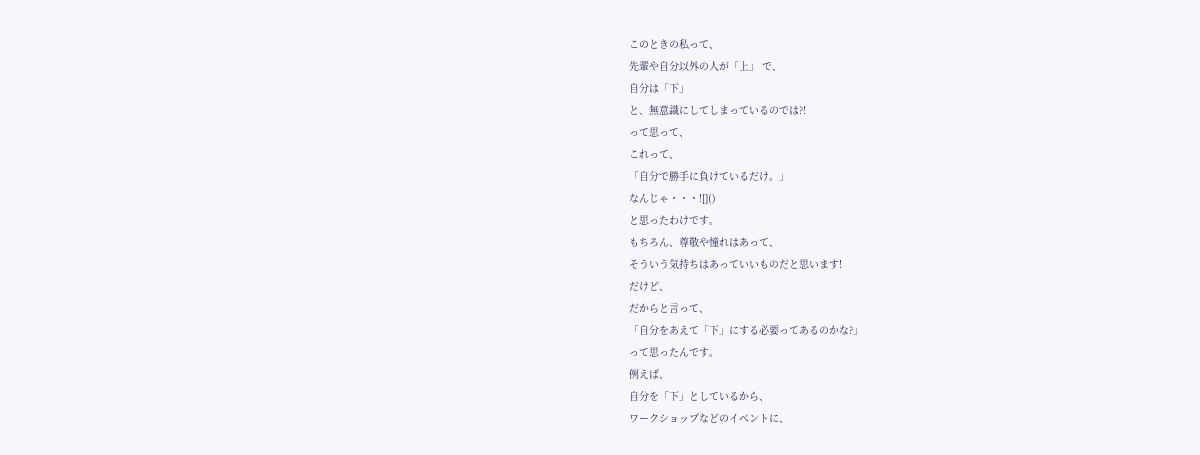このときの私って、
先輩や自分以外の人が「上」 で、
自分は「下」
と、無意識にしてしまっているのでは?!
って思って、
これって、
「自分で勝手に負けているだけ。」
なんじゃ・・・![]()
と思ったわけです。
もちろん、尊敬や憧れはあって、
そういう気持ちはあっていいものだと思います!
だけど、
だからと言って、
「自分をあえて「下」にする必要ってあるのかな?」
って思ったんです。
例えば、
自分を「下」としているから、
ワークショップなどのイベントに、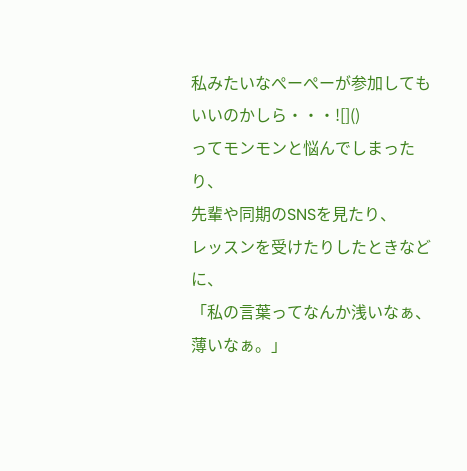私みたいなぺーぺーが参加してもいいのかしら・・・![]()
ってモンモンと悩んでしまったり、
先輩や同期のSNSを見たり、
レッスンを受けたりしたときなどに、
「私の言葉ってなんか浅いなぁ、薄いなぁ。」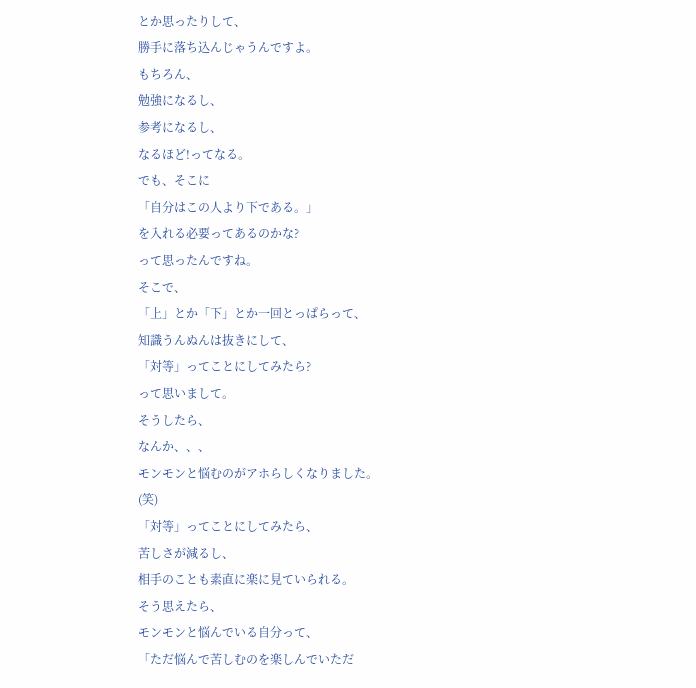とか思ったりして、
勝手に落ち込んじゃうんですよ。
もちろん、
勉強になるし、
参考になるし、
なるほど!ってなる。
でも、そこに
「自分はこの人より下である。」
を入れる必要ってあるのかな?
って思ったんですね。
そこで、
「上」とか「下」とか一回とっぱらって、
知識うんぬんは抜きにして、
「対等」ってことにしてみたら?
って思いまして。
そうしたら、
なんか、、、
モンモンと悩むのがアホらしくなりました。
(笑)
「対等」ってことにしてみたら、
苦しさが減るし、
相手のことも素直に楽に見ていられる。
そう思えたら、
モンモンと悩んでいる自分って、
「ただ悩んで苦しむのを楽しんでいただ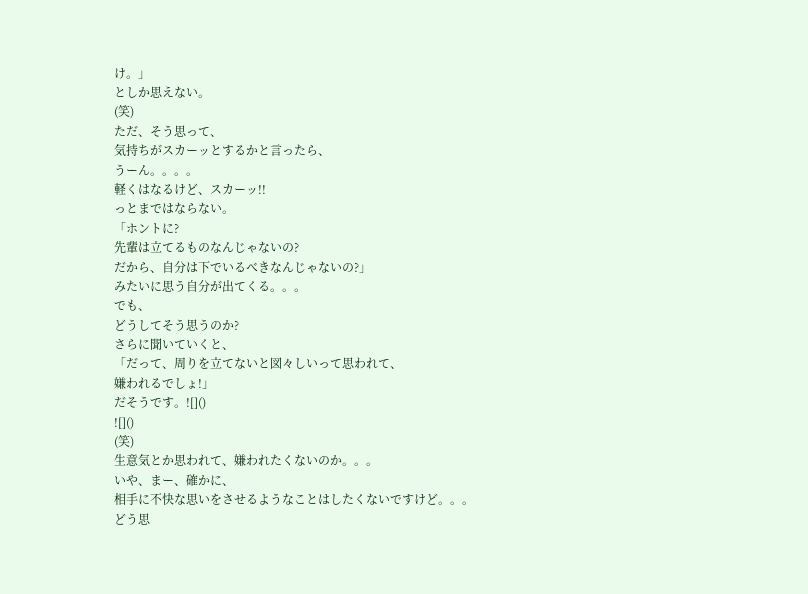け。」
としか思えない。
(笑)
ただ、そう思って、
気持ちがスカーッとするかと言ったら、
うーん。。。。
軽くはなるけど、スカーッ!!
っとまではならない。
「ホントに?
先輩は立てるものなんじゃないの?
だから、自分は下でいるべきなんじゃないの?」
みたいに思う自分が出てくる。。。
でも、
どうしてそう思うのか?
さらに聞いていくと、
「だって、周りを立てないと図々しいって思われて、
嫌われるでしょ!」
だそうです。![]()
![]()
(笑)
生意気とか思われて、嫌われたくないのか。。。
いや、まー、確かに、
相手に不快な思いをさせるようなことはしたくないですけど。。。
どう思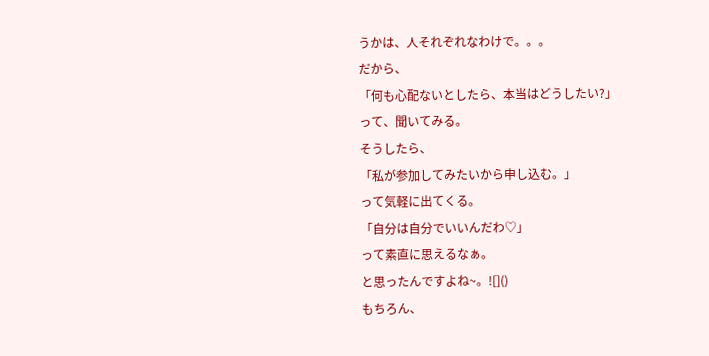うかは、人それぞれなわけで。。。
だから、
「何も心配ないとしたら、本当はどうしたい?」
って、聞いてみる。
そうしたら、
「私が参加してみたいから申し込む。」
って気軽に出てくる。
「自分は自分でいいんだわ♡」
って素直に思えるなぁ。
と思ったんですよね~。![]()
もちろん、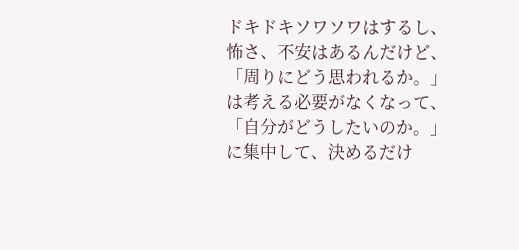ドキドキソワソワはするし、
怖さ、不安はあるんだけど、
「周りにどう思われるか。」
は考える必要がなくなって、
「自分がどうしたいのか。」
に集中して、決めるだけ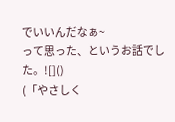でいいんだなぁ~
って思った、というお話でした。![]()
(「やさしく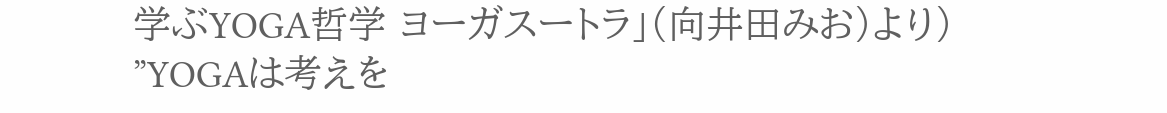学ぶYOGA哲学 ヨーガスートラ」(向井田みお)より)
”YOGAは考えを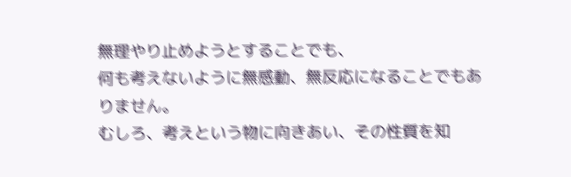無理やり止めようとすることでも、
何も考えないように無感動、無反応になることでもありません。
むしろ、考えという物に向きあい、その性質を知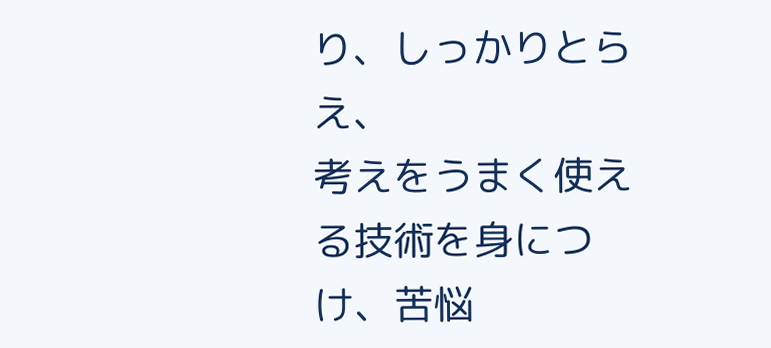り、しっかりとらえ、
考えをうまく使える技術を身につけ、苦悩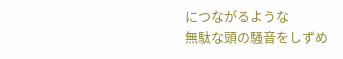につながるような
無駄な頭の騒音をしずめ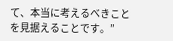て、本当に考えるべきことを見据えることです。”